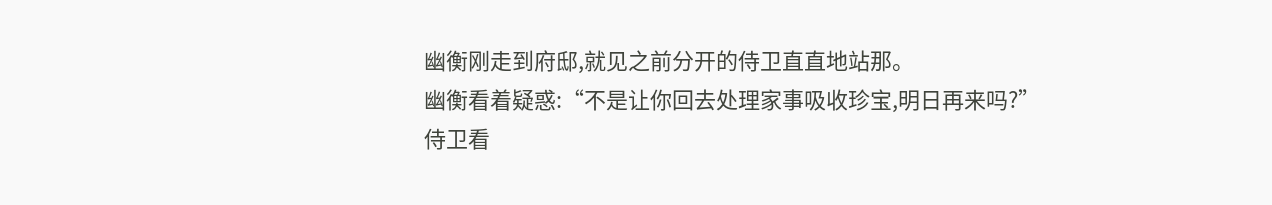幽衡刚走到府邸,就见之前分开的侍卫直直地站那。
幽衡看着疑惑:“不是让你回去处理家事吸收珍宝,明日再来吗?”
侍卫看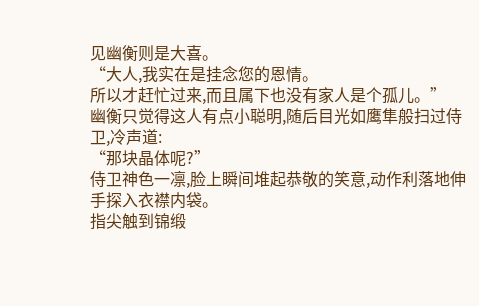见幽衡则是大喜。
“大人,我实在是挂念您的恩情。
所以才赶忙过来,而且属下也没有家人是个孤儿。”
幽衡只觉得这人有点小聪明,随后目光如鹰隼般扫过侍卫,冷声道:
“那块晶体呢?”
侍卫神色一凛,脸上瞬间堆起恭敬的笑意,动作利落地伸手探入衣襟内袋。
指尖触到锦缎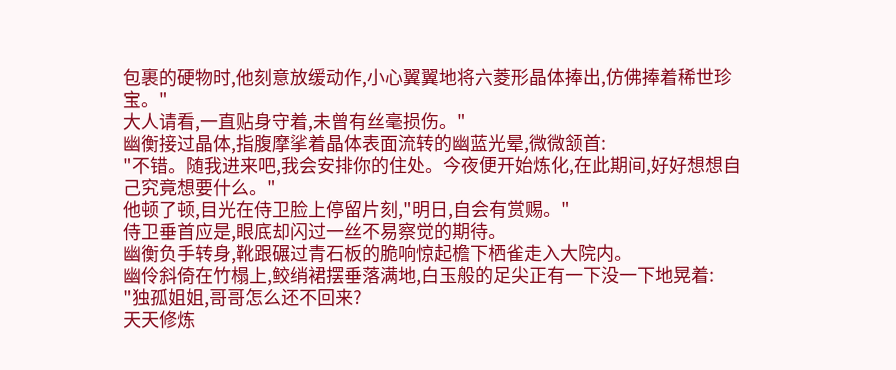包裹的硬物时,他刻意放缓动作,小心翼翼地将六菱形晶体捧出,仿佛捧着稀世珍宝。"
大人请看,一直贴身守着,未曾有丝毫损伤。"
幽衡接过晶体,指腹摩挲着晶体表面流转的幽蓝光晕,微微颔首:
"不错。随我进来吧,我会安排你的住处。今夜便开始炼化,在此期间,好好想想自己究竟想要什么。"
他顿了顿,目光在侍卫脸上停留片刻,"明日,自会有赏赐。"
侍卫垂首应是,眼底却闪过一丝不易察觉的期待。
幽衡负手转身,靴跟碾过青石板的脆响惊起檐下栖雀走入大院内。
幽伶斜倚在竹榻上,鲛绡裙摆垂落满地,白玉般的足尖正有一下没一下地晃着:
"独孤姐姐,哥哥怎么还不回来?
天天修炼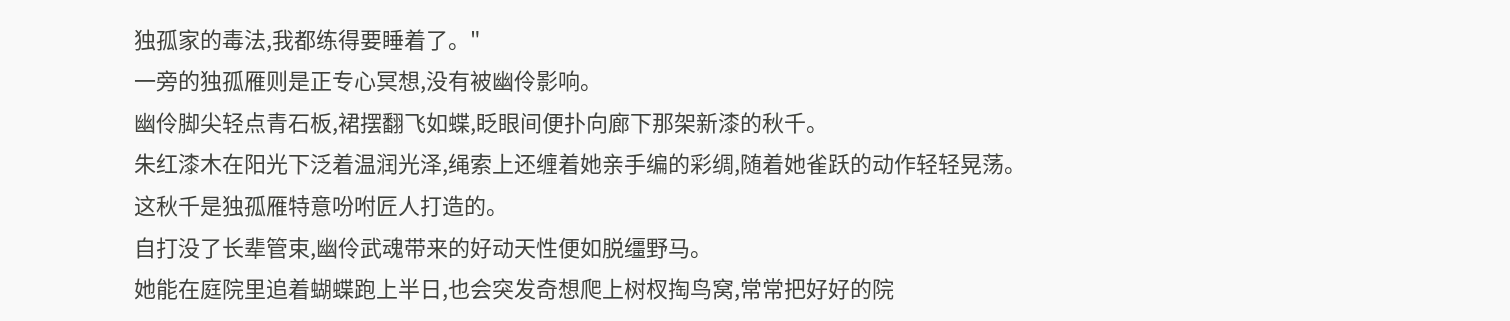独孤家的毒法,我都练得要睡着了。"
一旁的独孤雁则是正专心冥想,没有被幽伶影响。
幽伶脚尖轻点青石板,裙摆翻飞如蝶,眨眼间便扑向廊下那架新漆的秋千。
朱红漆木在阳光下泛着温润光泽,绳索上还缠着她亲手编的彩绸,随着她雀跃的动作轻轻晃荡。
这秋千是独孤雁特意吩咐匠人打造的。
自打没了长辈管束,幽伶武魂带来的好动天性便如脱缰野马。
她能在庭院里追着蝴蝶跑上半日,也会突发奇想爬上树杈掏鸟窝,常常把好好的院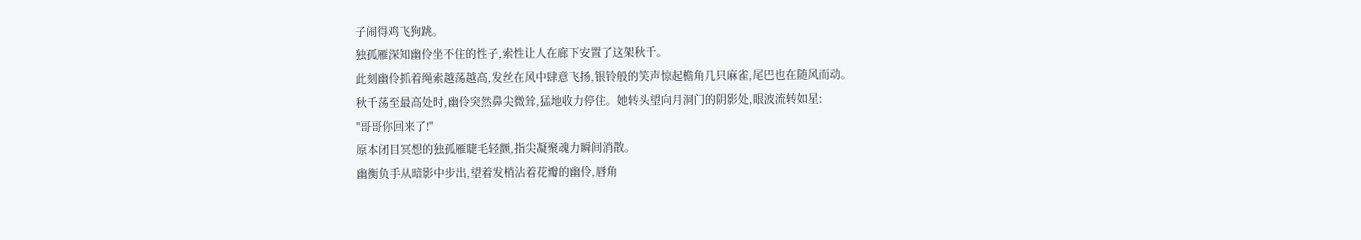子闹得鸡飞狗跳。
独孤雁深知幽伶坐不住的性子,索性让人在廊下安置了这架秋千。
此刻幽伶抓着绳索越荡越高,发丝在风中肆意飞扬,银铃般的笑声惊起檐角几只麻雀,尾巴也在随风而动。
秋千荡至最高处时,幽伶突然鼻尖微耸,猛地收力停住。她转头望向月洞门的阴影处,眼波流转如星:
"哥哥你回来了!"
原本闭目冥想的独孤雁睫毛轻颤,指尖凝聚魂力瞬间消散。
幽衡负手从暗影中步出,望着发梢沾着花瓣的幽伶,唇角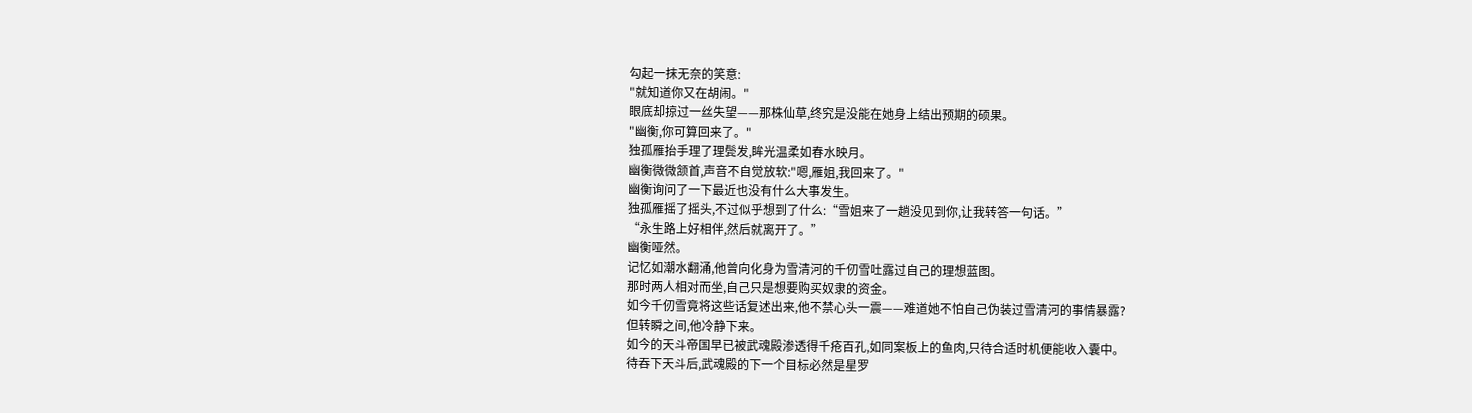勾起一抹无奈的笑意:
"就知道你又在胡闹。"
眼底却掠过一丝失望——那株仙草,终究是没能在她身上结出预期的硕果。
"幽衡,你可算回来了。"
独孤雁抬手理了理鬓发,眸光温柔如春水映月。
幽衡微微颔首,声音不自觉放软:"嗯,雁姐,我回来了。"
幽衡询问了一下最近也没有什么大事发生。
独孤雁摇了摇头,不过似乎想到了什么:“雪姐来了一趟没见到你,让我转答一句话。”
“永生路上好相伴,然后就离开了。”
幽衡哑然。
记忆如潮水翻涌,他曾向化身为雪清河的千仞雪吐露过自己的理想蓝图。
那时两人相对而坐,自己只是想要购买奴隶的资金。
如今千仞雪竟将这些话复述出来,他不禁心头一震——难道她不怕自己伪装过雪清河的事情暴露?
但转瞬之间,他冷静下来。
如今的天斗帝国早已被武魂殿渗透得千疮百孔,如同案板上的鱼肉,只待合适时机便能收入囊中。
待吞下天斗后,武魂殿的下一个目标必然是星罗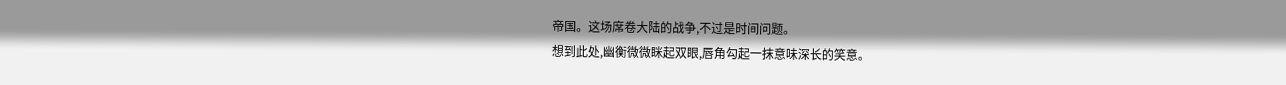帝国。这场席卷大陆的战争,不过是时间问题。
想到此处,幽衡微微眯起双眼,唇角勾起一抹意味深长的笑意。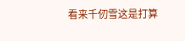看来千仞雪这是打算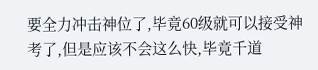要全力冲击神位了,毕竟60级就可以接受神考了,但是应该不会这么快,毕竟千道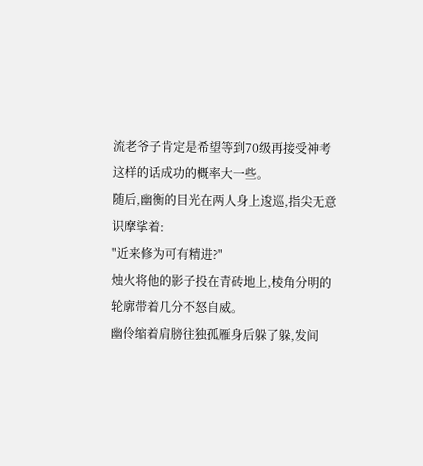流老爷子肯定是希望等到70级再接受神考这样的话成功的概率大一些。
随后,幽衡的目光在两人身上逡巡,指尖无意识摩挲着:
"近来修为可有精进?"
烛火将他的影子投在青砖地上,棱角分明的轮廓带着几分不怒自威。
幽伶缩着肩膀往独孤雁身后躲了躲,发间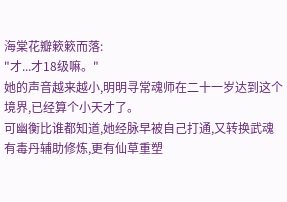海棠花瓣簌簌而落:
"才...才18级嘛。"
她的声音越来越小,明明寻常魂师在二十一岁达到这个境界,已经算个小天才了。
可幽衡比谁都知道,她经脉早被自己打通,又转换武魂有毒丹辅助修炼,更有仙草重塑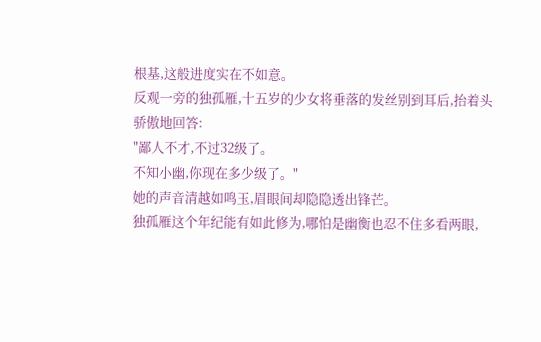根基,这般进度实在不如意。
反观一旁的独孤雁,十五岁的少女将垂落的发丝别到耳后,抬着头骄傲地回答:
"鄙人不才,不过32级了。
不知小幽,你现在多少级了。"
她的声音清越如鸣玉,眉眼间却隐隐透出锋芒。
独孤雁这个年纪能有如此修为,哪怕是幽衡也忍不住多看两眼,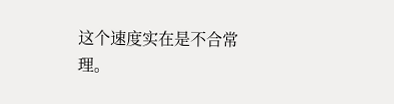这个速度实在是不合常理。